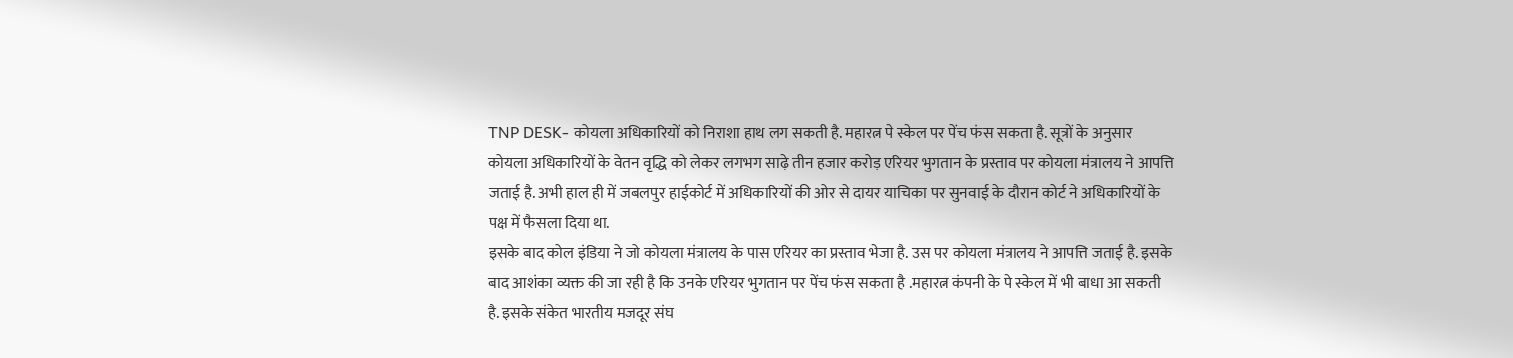TNP DESK- कोयला अधिकारियों को निराशा हाथ लग सकती है. महारत्न पे स्केल पर पेंच फंस सकता है. सूत्रों के अनुसार कोयला अधिकारियों के वेतन वृद्धि को लेकर लगभग साढ़े तीन हजार करोड़ एरियर भुगतान के प्रस्ताव पर कोयला मंत्रालय ने आपत्ति जताई है. अभी हाल ही में जबलपुर हाईकोर्ट में अधिकारियों की ओर से दायर याचिका पर सुनवाई के दौरान कोर्ट ने अधिकारियों के पक्ष में फैसला दिया था.
इसके बाद कोल इंडिया ने जो कोयला मंत्रालय के पास एरियर का प्रस्ताव भेजा है. उस पर कोयला मंत्रालय ने आपत्ति जताई है. इसके बाद आशंका व्यक्त की जा रही है कि उनके एरियर भुगतान पर पेंच फंस सकता है .महारत्न कंपनी के पे स्केल में भी बाधा आ सकती है. इसके संकेत भारतीय मजदूर संघ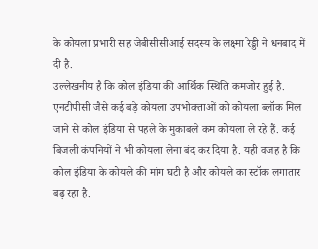के कोयला प्रभारी सह जेबीसीसीआई सदस्य के लक्ष्मा रेड्डी ने धनबाद में दी है.
उल्लेखनीय है कि कोल इंडिया की आर्थिक स्थिति कमजोर हुई है. एनटीपीसी जैसे कई बड़े कोयला उपभोक्ताओं को कोयला ब्लॉक मिल जाने से कोल इंडिया से पहले के मुकाबले कम कोयला ले रहे हैं. कई बिजली कंपनियों ने भी कोयला लेना बंद कर दिया है. यही वजह है कि कोल इंडिया के कोयले की मांग घटी है और कोयले का स्टॉक लगातार बढ़ रहा है.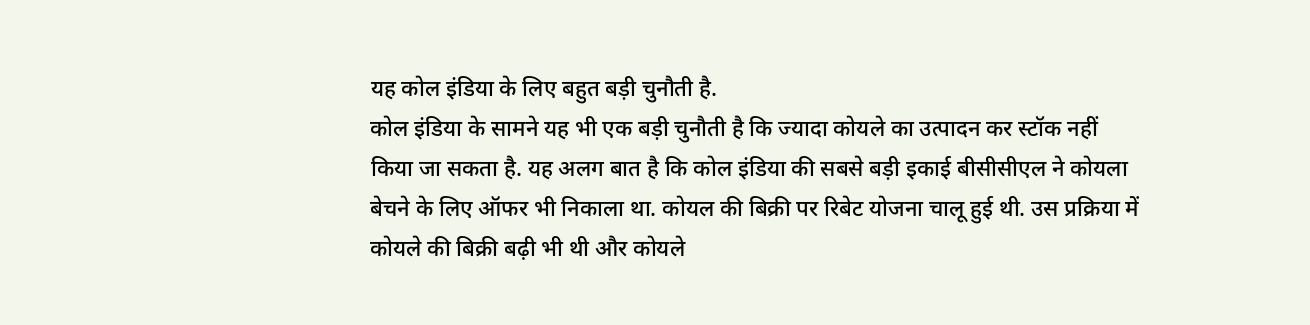यह कोल इंडिया के लिए बहुत बड़ी चुनौती है.
कोल इंडिया के सामने यह भी एक बड़ी चुनौती है कि ज्यादा कोयले का उत्पादन कर स्टॉक नहीं किया जा सकता है. यह अलग बात है कि कोल इंडिया की सबसे बड़ी इकाई बीसीसीएल ने कोयला बेचने के लिए ऑफर भी निकाला था. कोयल की बिक्री पर रिबेट योजना चालू हुई थी. उस प्रक्रिया में कोयले की बिक्री बढ़ी भी थी और कोयले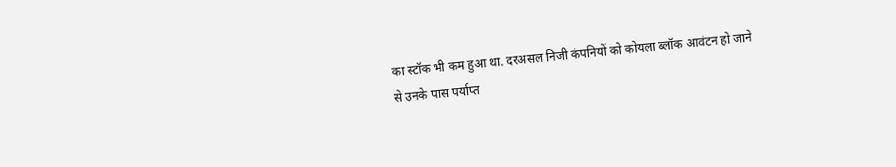का स्टॉक भी कम हुआ था. दरअसल निजी कंपनियों को कोयला ब्लॉक आवंटन हो जाने से उनके पास पर्याप्त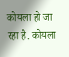कोयला हो जा रहा है. कोयला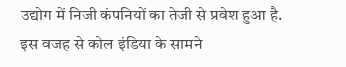उद्योग में निजी कंपनियों का तेजी से प्रवेश हुआ है. इस वजह से कोल इंडिया के सामने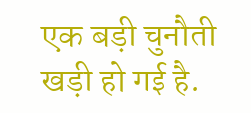एक बड़ी चुनौती खड़ी हो गई है.